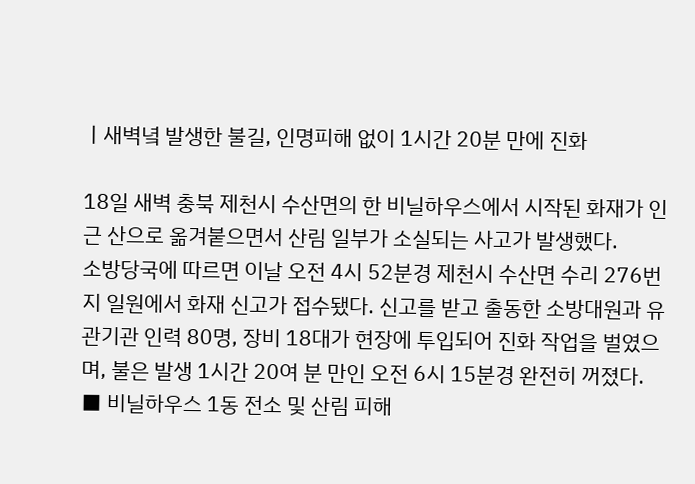ㅣ새벽녘 발생한 불길, 인명피해 없이 1시간 20분 만에 진화

18일 새벽 충북 제천시 수산면의 한 비닐하우스에서 시작된 화재가 인근 산으로 옮겨붙으면서 산림 일부가 소실되는 사고가 발생했다.
소방당국에 따르면 이날 오전 4시 52분경 제천시 수산면 수리 276번지 일원에서 화재 신고가 접수됐다. 신고를 받고 출동한 소방대원과 유관기관 인력 80명, 장비 18대가 현장에 투입되어 진화 작업을 벌였으며, 불은 발생 1시간 20여 분 만인 오전 6시 15분경 완전히 꺼졌다.
■ 비닐하우스 1동 전소 및 산림 피해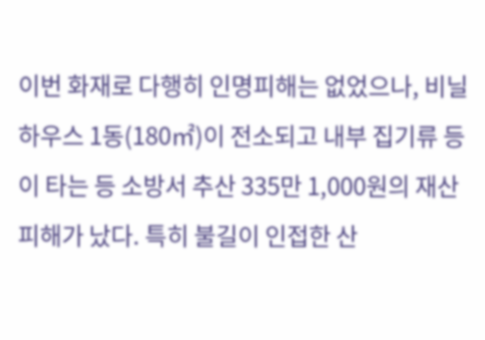이번 화재로 다행히 인명피해는 없었으나, 비닐하우스 1동(180㎡)이 전소되고 내부 집기류 등이 타는 등 소방서 추산 335만 1,000원의 재산피해가 났다. 특히 불길이 인접한 산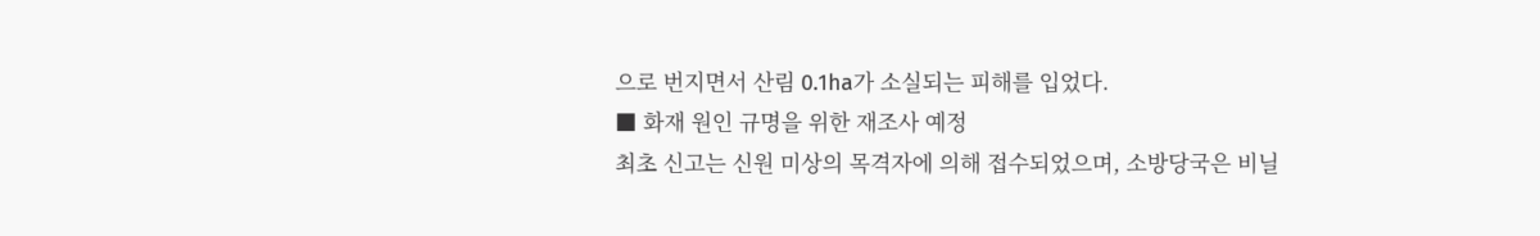으로 번지면서 산림 0.1ha가 소실되는 피해를 입었다.
■ 화재 원인 규명을 위한 재조사 예정
최초 신고는 신원 미상의 목격자에 의해 접수되었으며, 소방당국은 비닐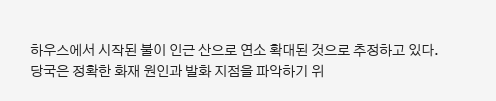하우스에서 시작된 불이 인근 산으로 연소 확대된 것으로 추정하고 있다. 당국은 정확한 화재 원인과 발화 지점을 파악하기 위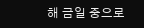해 금일 중으로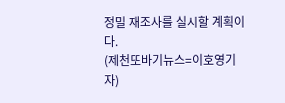정밀 재조사를 실시할 계획이다.
(제천또바기뉴스=이호영기자)